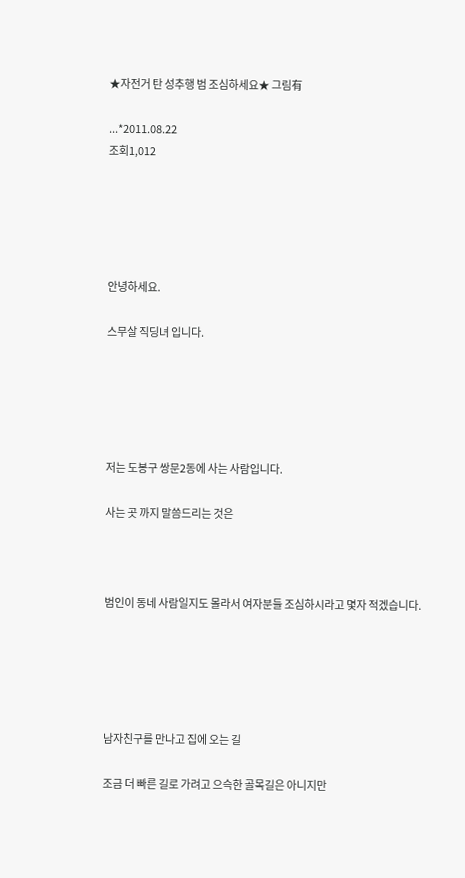★자전거 탄 성추행 범 조심하세요★ 그림有

...*2011.08.22
조회1,012





안녕하세요.

스무살 직딩녀 입니다.





저는 도봉구 쌍문2동에 사는 사람입니다.

사는 곳 까지 말씀드리는 것은



범인이 동네 사람일지도 몰라서 여자분들 조심하시라고 몇자 적겠습니다.





남자친구를 만나고 집에 오는 길

조금 더 빠른 길로 가려고 으슥한 골목길은 아니지만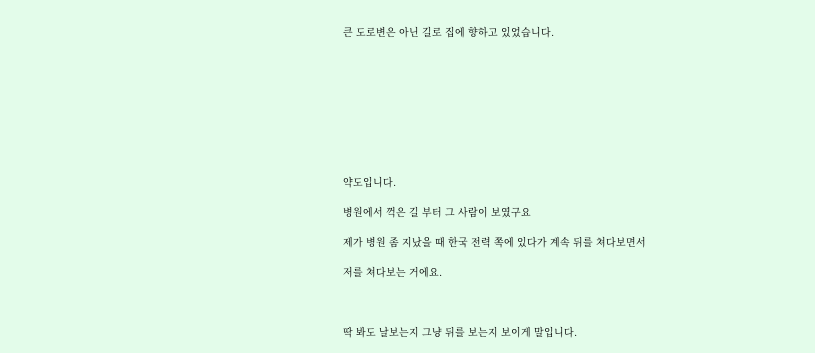큰 도로변은 아닌 길로 집에 향하고 있었습니다.









약도입니다.

병원에서 꺽은 길 부터 그 사람이 보였구요

제가 병원 좀 지났을 때 한국 전력 쪽에 있다가 계속 뒤를 쳐다보면서

저를 쳐다보는 거에요.



딱 봐도 날보는지 그냥 뒤를 보는지 보이게 말입니다.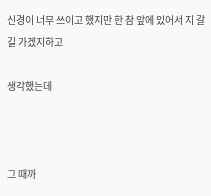신경이 너무 쓰이고 했지만 한 참 앞에 있어서 지 갈길 가겠지하고

생각했는데



그 때까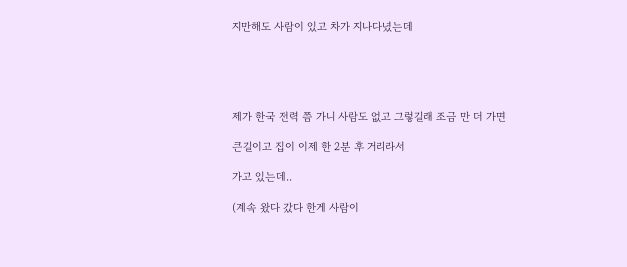지만해도 사람이 있고 차가 지나다녔는데





제가 한국 전력 쯤 가니 사람도 없고 그렇길래 조금 만 더 가면

큰길이고 집이 이제 한 2분 후 거리라서

가고 있는데..

(계속 왔다 갔다 한게 사람이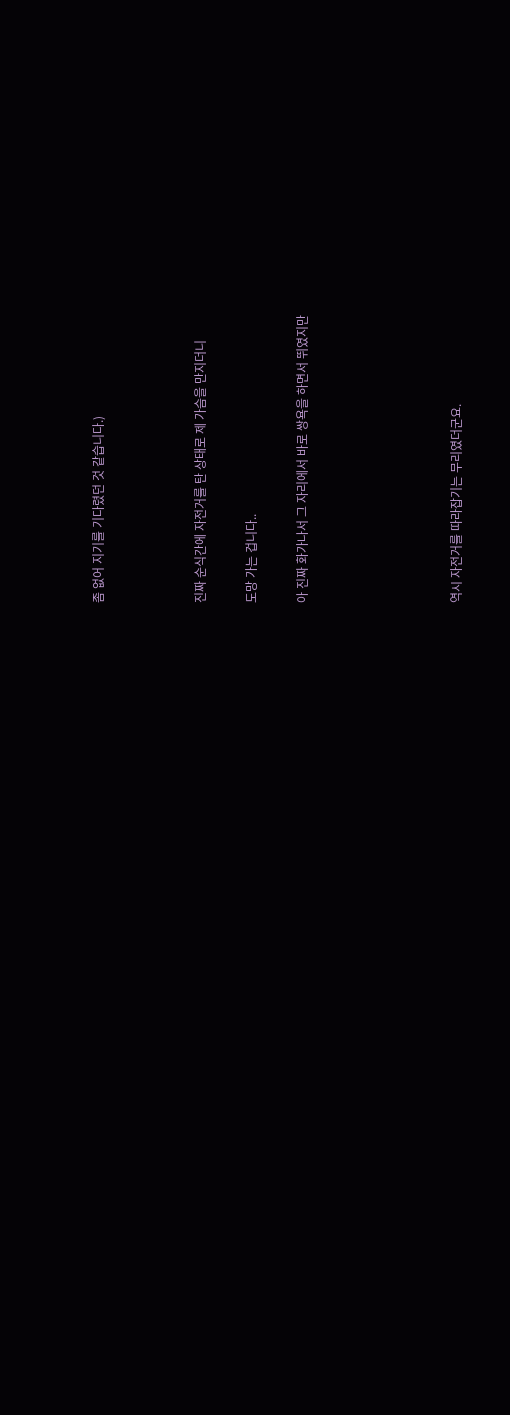좀 없어 지기를 기다렸던 것 같습니다.)



진짜 순식간에 자전거를 탄 상태로 제 가슴을 만지더니

도망 가는 겁니다..

아 진짜 화가나서 그 자리에서 바로 쌍욕을 하면서 뛰였지만





역시 자전거를 따라잡기는 무리였더군요.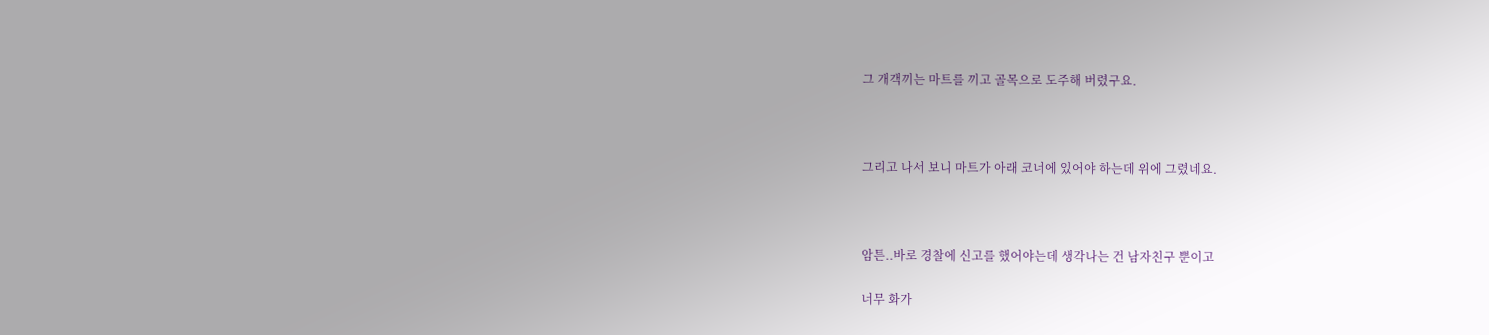그 개객끼는 마트를 끼고 골목으로 도주해 버렸구요.



그리고 나서 보니 마트가 아래 코너에 있어야 하는데 위에 그렸네요.



암튼..바로 경찰에 신고를 했어야는데 생각나는 건 남자친구 뿐이고

너무 화가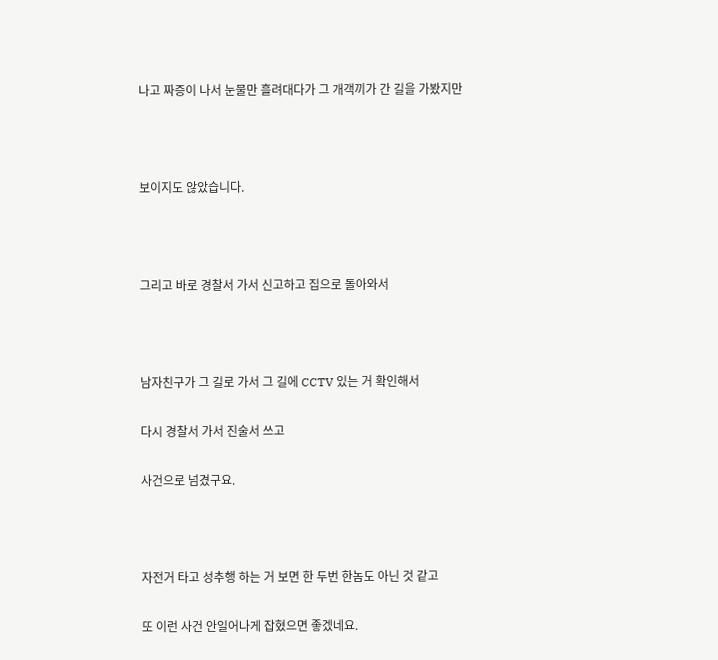나고 짜증이 나서 눈물만 흘려대다가 그 개객끼가 간 길을 가봤지만



보이지도 않았습니다.



그리고 바로 경찰서 가서 신고하고 집으로 돌아와서



남자친구가 그 길로 가서 그 길에 CCTV 있는 거 확인해서

다시 경찰서 가서 진술서 쓰고

사건으로 넘겼구요.



자전거 타고 성추행 하는 거 보면 한 두번 한놈도 아닌 것 같고

또 이런 사건 안일어나게 잡혔으면 좋겠네요.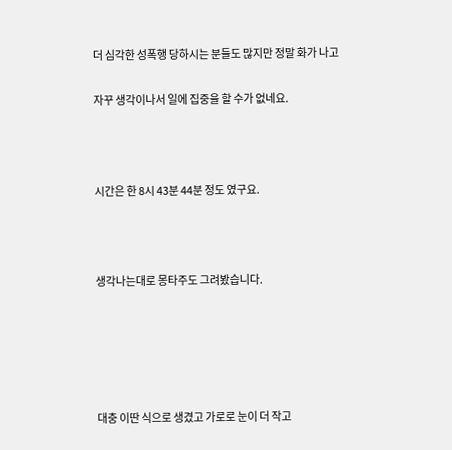더 심각한 성폭행 당하시는 분들도 많지만 정말 화가 나고

자꾸 생각이나서 일에 집중을 할 수가 없네요.



시간은 한 8시 43분 44분 정도 였구요.



생각나는대로 몽타주도 그려봤습니다.





대충 이딴 식으로 생겼고 가로로 눈이 더 작고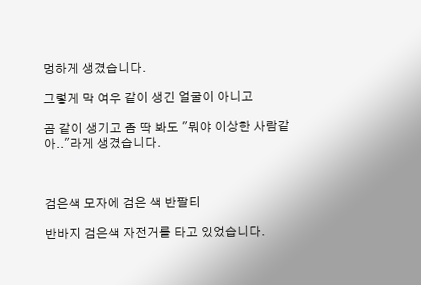멍하게 생겼습니다.

그렇게 막 여우 같이 생긴 얼굴이 아니고

곰 같이 생기고 좀 딱 봐도 "뭐야 이상한 사람같아.."라게 생겼습니다.



검은색 모자에 검은 색 반팔티

반바지 검은색 자전거를 타고 있었습니다.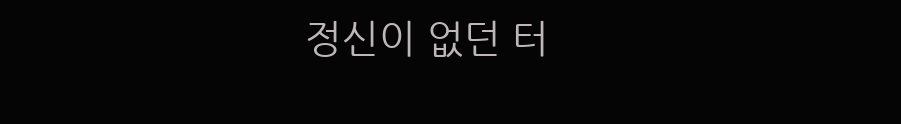정신이 없던 터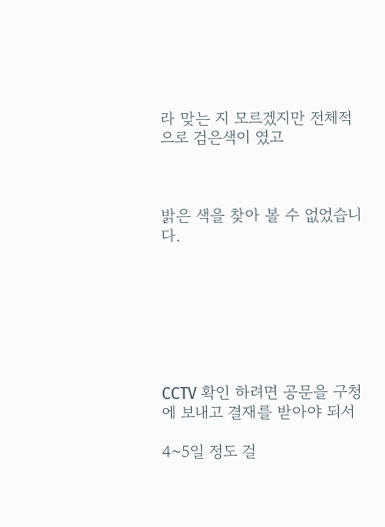라 맞는 지 모르겠지만 전체적으로 검은색이 였고



밝은 색을 찾아 볼 수 없었습니다.







CCTV 확인 하려면 공문을 구청에 보내고 결재를 받아야 되서

4~5일 정도 걸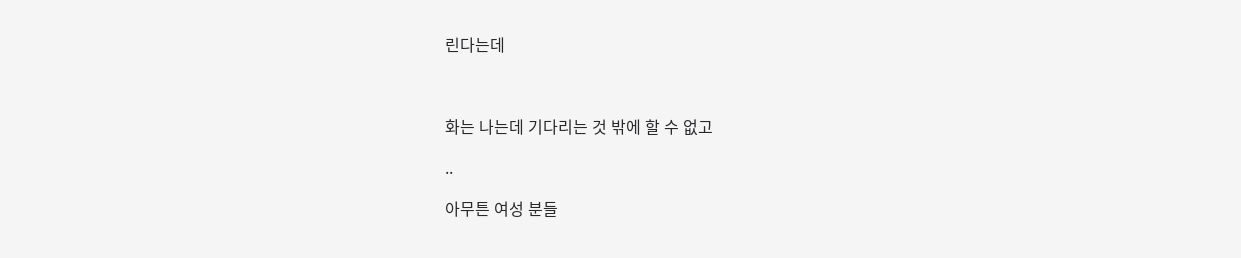린다는데



화는 나는데 기다리는 것 밖에 할 수 없고

..

아무튼 여성 분들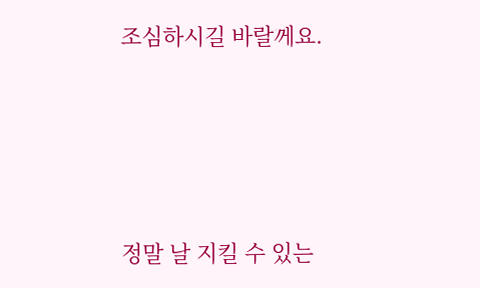조심하시길 바랄께요.





정말 날 지킬 수 있는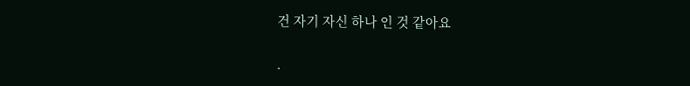건 자기 자신 하나 인 것 같아요

.